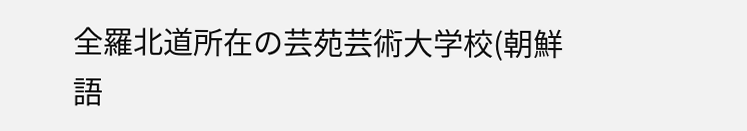全羅北道所在の芸苑芸術大学校(朝鮮語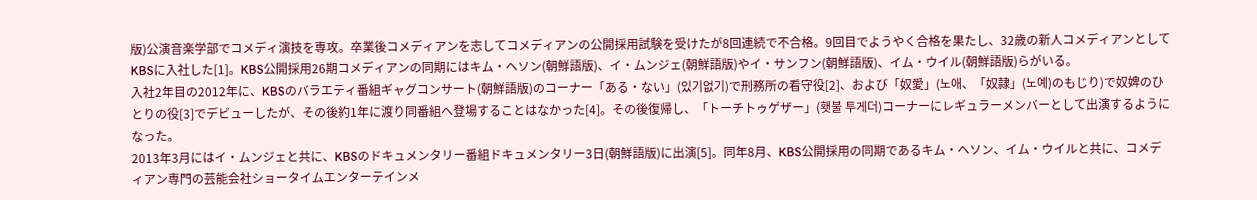版)公演音楽学部でコメディ演技を専攻。卒業後コメディアンを志してコメディアンの公開採用試験を受けたが8回連続で不合格。9回目でようやく合格を果たし、32歳の新人コメディアンとしてKBSに入社した[1]。KBS公開採用26期コメディアンの同期にはキム・ヘソン(朝鮮語版)、イ・ムンジェ(朝鮮語版)やイ・サンフン(朝鮮語版)、イム・ウイル(朝鮮語版)らがいる。
入社2年目の2012年に、KBSのバラエティ番組ギャグコンサート(朝鮮語版)のコーナー「ある・ない」(있기없기)で刑務所の看守役[2]、および「奴愛」(노애、「奴隷」(노예)のもじり)で奴婢のひとりの役[3]でデビューしたが、その後約1年に渡り同番組へ登場することはなかった[4]。その後復帰し、「トーチトゥゲザー」(횃불 투게더)コーナーにレギュラーメンバーとして出演するようになった。
2013年3月にはイ・ムンジェと共に、KBSのドキュメンタリー番組ドキュメンタリー3日(朝鮮語版)に出演[5]。同年8月、KBS公開採用の同期であるキム・ヘソン、イム・ウイルと共に、コメディアン専門の芸能会社ショータイムエンターテインメ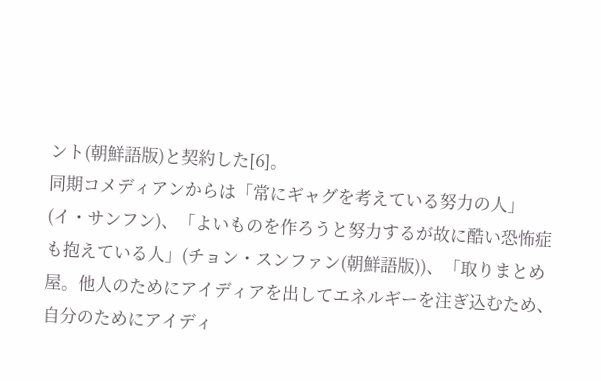ント(朝鮮語版)と契約した[6]。
同期コメディアンからは「常にギャグを考えている努力の人」(イ・サンフン)、「よいものを作ろうと努力するが故に酷い恐怖症も抱えている人」(チョン・スンファン(朝鮮語版))、「取りまとめ屋。他人のためにアイディアを出してエネルギーを注ぎ込むため、自分のためにアイディ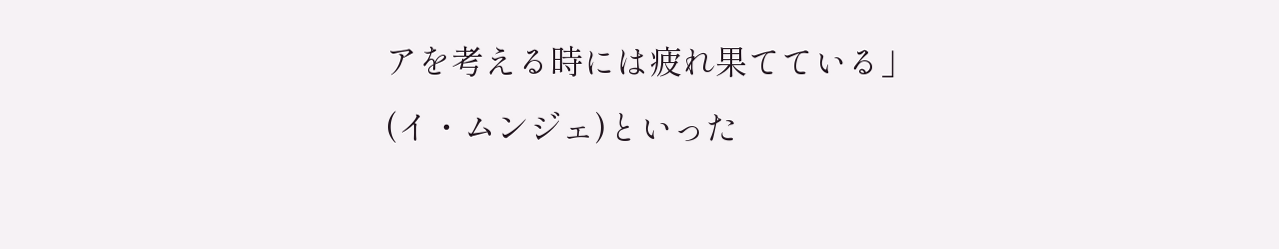アを考える時には疲れ果てている」(イ・ムンジェ)といった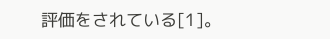評価をされている[1]。